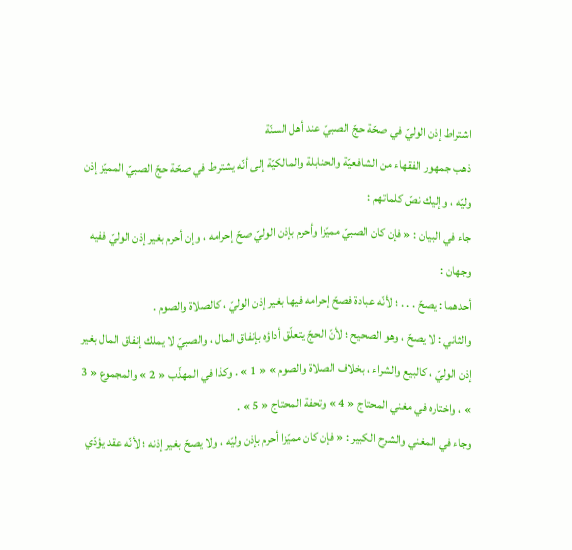اشتراط إذن الوليّ في صحّة حجّ الصبيّ عند أهل السنّة
ذهب جمهور الفقهاء من الشافعيّة والحنابلة والمالكيّة إلى أنّه يشترط في صحّة حجّ الصبيّ المميّز إذن وليّه ، وإليك نصّ كلماتهم :
جاء في البيان : « فإن كان الصبيّ مميّزا وأحرم بإذن الوليّ صحّ إحرامه ، وإن أحرم بغير إذن الوليّ ففيه وجهان :
أحدهما : يصحّ . . . ؛ لأنّه عبادة فصحّ إحرامه فيها بغير إذن الوليّ ، كالصلاة والصوم .
والثاني : لا يصحّ ، وهو الصحيح ؛ لأنّ الحجّ يتعلّق أداؤه بإنفاق المال ، والصبيّ لا يملك إنفاق المال بغير إذن الوليّ ، كالبيع والشراء ، بخلاف الصلاة والصوم » « 1 » . وكذا في المهذّب « 2 » والمجموع « 3 » ، واختاره في مغني المحتاج « 4 » وتحفة المحتاج « 5 » .
وجاء في المغني والشرح الكبير : « فإن كان مميّزا أحرم بإذن وليّه ، ولا يصحّ بغير إذنه ؛ لأنّه عقد يؤدّي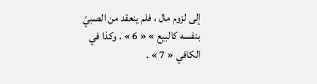إلى لزوم مال ، فلم ينعقد من الصبيّ بنفسه كالبيع » « 6 » . وكذا في الكافي « 7 » .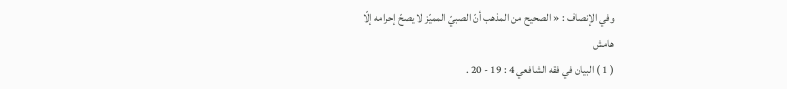وفي الإنصاف : « الصحيح من المذهب أنّ الصبيّ المميّز لا يصحّ إحرامه إلّا
هامش
( 1 ) البيان في فقه الشافعي 4 : 19 - 20 .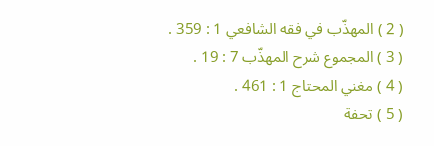( 2 ) المهذّب في فقه الشافعي 1 : 359 .
( 3 ) المجموع شرح المهذّب 7 : 19 .
( 4 ) مغني المحتاج 1 : 461 .
( 5 ) تحفة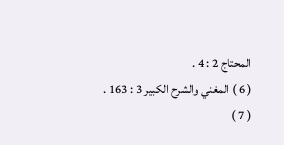المحتاج 2 : 4 .
( 6 ) المغني والشرح الكبير 3 : 163 .
( 7 )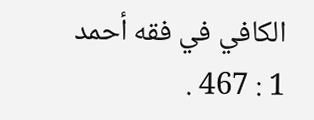الكافي في فقه أحمد 1 : 467 .